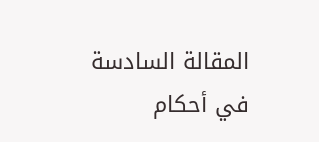المقالة السادسة في أحكام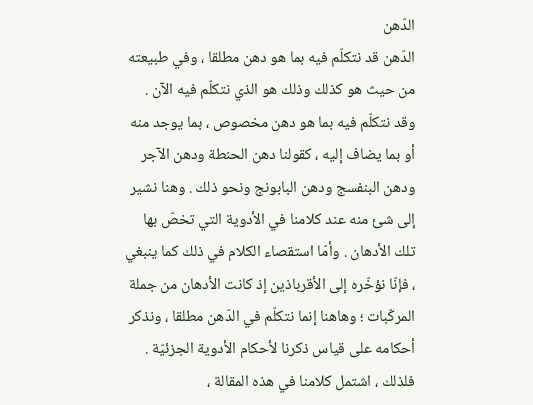الدّهن
الدّهن قد نتكلّم فيه بما هو دهن مطلقا ، وفي طبيعته من حيث هو كذلك وذلك هو الذي نتكلّم فيه الآن . وقد نتكلّم فيه بما هو دهن مخصوص ، بما يوجد منه أو بما يضاف إليه ، كقولنا دهن الحنطة ودهن الآجر ودهن البنفسج ودهن البابونج ونحو ذلك . وهنا نشير إلى شئ منه عند كلامنا في الأدوية التي تخصّ بها تلك الأدهان . وأمّا استقصاء الكلام في ذلك كما ينبغي ، فإنّا نؤخّره إلى الأقرباذين إذ كانت الأدهان من جملة المركّبات ؛ وهاهنا إنما نتكلّم في الدّهن مطلقا ، ونذكر أحكامه على قياس ذكرنا لأحكام الأدوية الجزئيّة .
فلذلك ، اشتمل كلامنا في هذه المقالة ،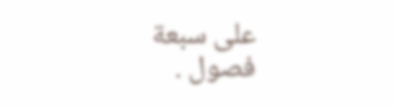على سبعة فصول .